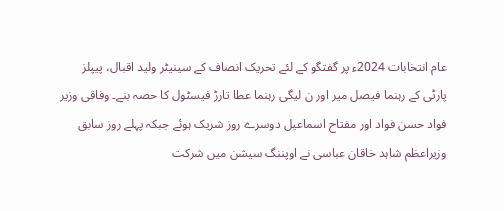عام انتخابات 2024ء پر گفتگو کے لئے تحریک انصاف کے سینیٹر ولید اقبال، پیپلز پارٹی کے رہنما فیصل میر اور ن لیگی رہنما عطا تارڑ فیسٹول کا حصہ بنے۔ وفاقی وزیر فواد حسن فواد اور مفتاح اسماعیل دوسرے روز شریک ہوئے جبکہ پہلے روز سابق وزیراعظم شاہد خاقان عباسی نے اوپننگ سیشن میں شرکت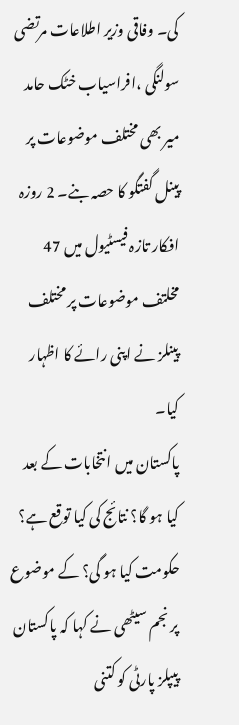کی۔ وفاقی وزیر اطلاعات مرتضی سولنگی ،افراسیاب خٹک حامد میر بھی مختلف موضوعات پر پینل گفتگو کا حصہ بنے۔ 2 روزہ افکار تازہ فیسٹیول میں 47 مخلتف موضوعات پر مختلف پینلز نے اپنی رائے کا اظہار کیا۔
پاکستان میں انتخابات کے بعد کیا ہو گا؟ نتائج کی کیا توقع ہے؟ حکومت کیا ہو گی؟ کے موضوع پر نجم سیٹھی نے کہا کہ پاکستان پیپلز پارٹی کو کتنی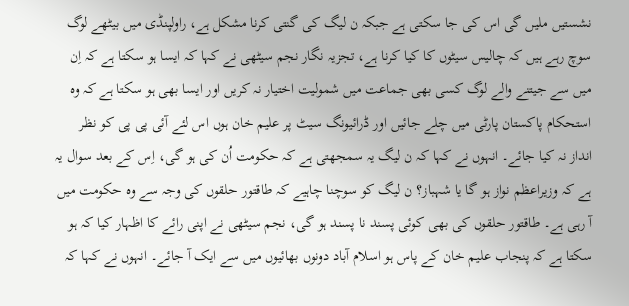نشستیں ملیں گی اس کی جا سکتی ہے جبکہ ن لیگ کی گنتی کرنا مشکل ہے، راولپنڈی میں بیٹھے لوگ سوچ رہے ہیں کہ چالیس سیٹوں کا کیا کرنا ہے، تجزیہ نگار نجم سیٹھی نے کہا کہ ایسا ہو سکتا ہے کہ اِن میں سے جیتنے والے لوگ کسی بھی جماعت میں شمولیت اختیار نہ کریں اور ایسا بھی ہو سکتا ہے کہ وہ استحکام پاکستان پارٹی میں چلے جائیں اور ڈرائیونگ سیٹ پر علیم خان ہوں اس لئے آئی پی پی کو نظر انداز نہ کیا جائے۔ انہوں نے کہا کہ ن لیگ یہ سمجھتی ہے کہ حکومت اُن کی ہو گی، اِس کے بعد سوال یہ ہے کہ وزیراعظم نواز ہو گا یا شہباز؟ ن لیگ کو سوچنا چاہیے کہ طاقتور حلقوں کی وجہ سے وہ حکومت میں آ رہی ہے۔ طاقتور حلقوں کی بھی کوئی پسند نا پسند ہو گی، نجم سیٹھی نے اپنی رائے کا اظہار کیا کہ ہو سکتا ہے کہ پنجاب علیم خان کے پاس ہو اسلام آباد دونوں بھائیوں میں سے ایک آ جائے۔ انہوں نے کہا کہ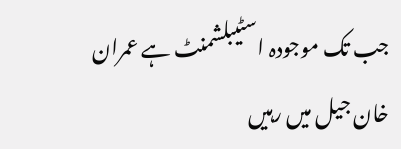جب تک موجودہ اسٹیبلشمنٹ ہے عمران خان جیل میں رہیں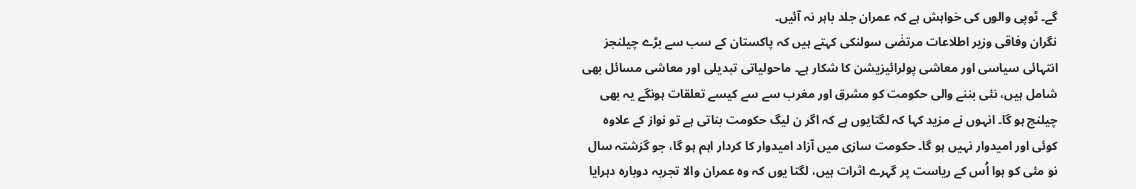گے۔ ٹوپی والوں کی خواہش ہے کہ عمران جلد باہر نہ آئیں۔
نگران وفاقی وزیر اطلاعات مرتضٰی سولنکی کہتے ہیں کہ پاکستان کے سب سے بڑے چیلنجز انتہائی سیاسی اور معاشی پولرائیزیشن کا شکار ہے۔ ماحولیاتی تبدیلی اور معاشی مسائل بھی شامل ہیں، نئی بننے والی حکومت کو مشرق اور مغرب سے سے کیسے تعلقات ہونگے یہ بھی چیلنج ہو گا۔ انہوں نے مزید کہا کہ لگتایوں ہے کہ اگر ن لیگ حکومت بناتی ہے تو نواز کے علاوہ کوئی اور امیدوار نہیں ہو گا۔ حکومت سازی میں آزاد امیدوار کا کردار اہم ہو گا، جو گزشتہ سال نو مئی کو ہوا اُس کے ریاست پر گہرے اثرات ہیں، لگتا یوں کہ وہ عمران والا تجربہ دوبارہ دہرایا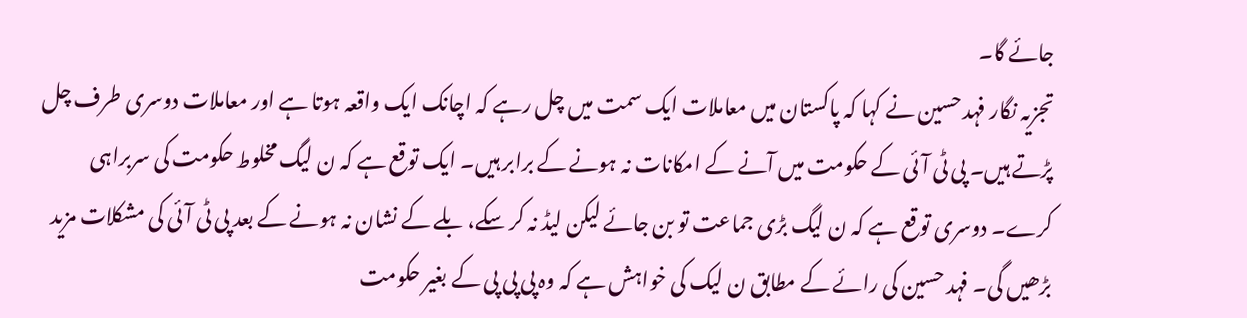جائے گا۔
تجزیہ نگار فہد حسین نے کہا کہ پاکستان میں معاملات ایک سمت میں چل رہے کہ اچانک ایک واقعہ ہوتا ہے اور معاملات دوسری طرف چل پڑتے ہیں۔ پی ٹی آئی کے حکومت میں آنے کے امکانات نہ ہونے کے برابر ہیں۔ ایک توقع ہے کہ ن لیگ مخلوط حکومت کی سربراہی کرے۔ دوسری توقع ہے کہ ن لیگ بڑی جماعت تو بن جائے لیکن لیڈ نہ کر سکے، بلے کے نشان نہ ہونے کے بعد پی ٹی آئی کی مشکلات مزید بڑھیں گی۔ فہد حسین کی رائے کے مطابق ن لیک کی خواہش ہے کہ وہ پی پی پی کے بغیر حکومت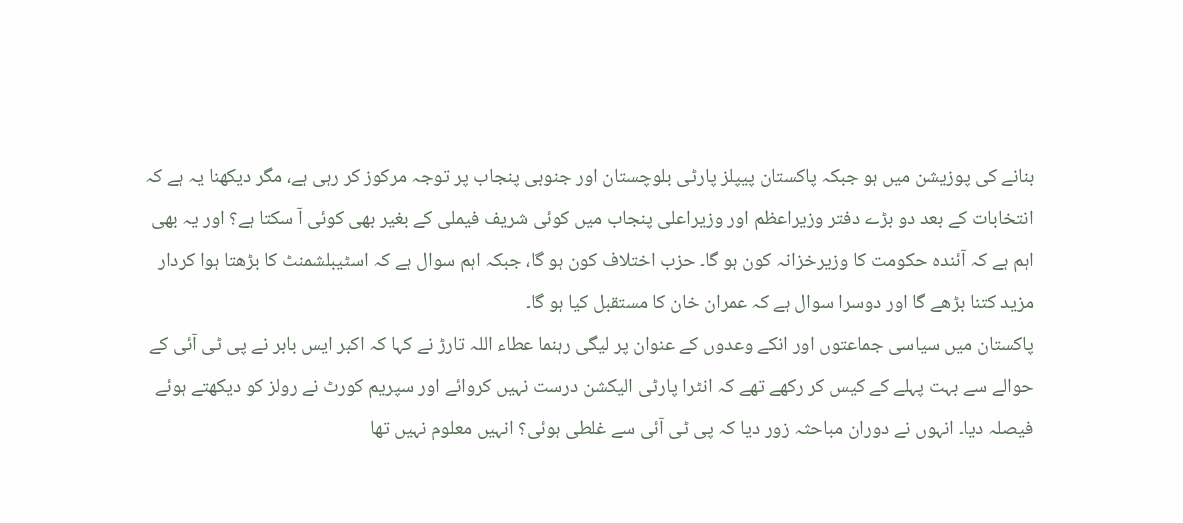بنانے کی پوزیشن میں ہو جبکہ پاکستان پیپلز پارٹی بلوچستان اور جنوبی پنجاب پر توجہ مرکوز کر رہی ہے، مگر دیکھنا یہ ہے کہ انتخابات کے بعد دو بڑے دفتر وزیراعظم اور وزیراعلی پنجاب میں کوئی شریف فیملی کے بغیر بھی کوئی آ سکتا ہے؟ اور یہ بھی اہم ہے کہ آئندہ حکومت کا وزیرخزانہ کون ہو گا۔ حزب اختلاف کون ہو گا، جبکہ اہم سوال ہے کہ اسٹیبلشمنٹ کا بڑھتا ہوا کردار مزید کتنا بڑھے گا اور دوسرا سوال ہے کہ عمران خان کا مستقبل کیا ہو گا۔
پاکستان میں سیاسی جماعتوں اور انکے وعدوں کے عنوان پر لیگی رہنما عطاء اللہ تارڑ نے کہا کہ اکبر ایس بابر نے پی ٹی آئی کے حوالے سے بہت پہلے کے کیس کر رکھے تھے کہ انٹرا پارٹی الیکشن درست نہیں کروائے اور سپریم کورٹ نے رولز کو دیکھتے ہوئے فیصلہ دیا۔ انہوں نے دوران مباحثہ زور دیا کہ پی ٹی آئی سے غلطی ہوئی؟ انہیں معلوم نہیں تھا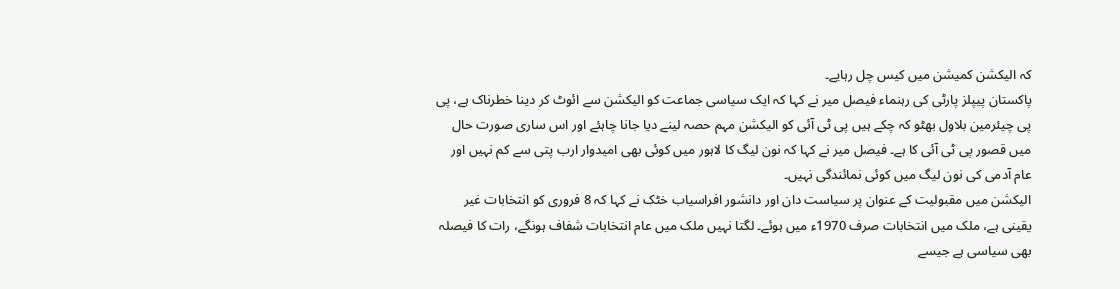کہ الیکشن کمیشن میں کیس چل رہایے۔
پاکستان پیپلز پارٹی کی رہنماء فیصل میر نے کہا کہ ایک سیاسی جماعت کو الیکشن سے ائوٹ کر دینا خطرناک ہے، پی پی چیئرمین بلاول بھٹو کہ چکے ہیں پی ٹی آئی کو الیکشن مہم حصہ لینے دیا جانا چاہئے اور اس ساری صورت حال میں قصور پی ٹی آئی کا ہے۔ فیصل میر نے کہا کہ نون لیگ کا لاہور میں کوئی بھی امیدوار ارب پتی سے کم نہیں اور عام آدمی کی نون لیگ میں کوئی نمائندگی نہیں۔
الیکشن میں مقبولیت کے عنوان پر سیاست دان اور دانشور افراسیاب خٹک نے کہا کہ 8 فروری کو انتخابات غیر یقینی ہے، ملک میں انتخابات صرف 1970ء میں ہوئے۔ لگتا نہیں ملک میں عام انتخابات شفاف ہونگے، رات کا فیصلہ بھی سیاسی ہے جیسے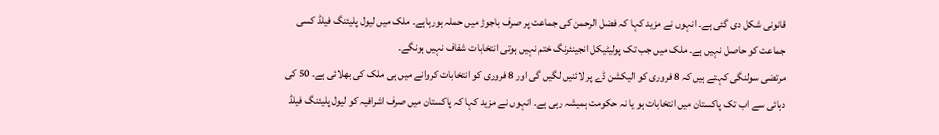قانونی شکل دی گئی ہے۔ انہوں نے مزید کہا کہ فضل الرحمن کی جماعت پر صرف باجوڑ میں حملہ ہورہاہے۔ ملک میں لیول پلیئنگ فیلڈ کسی جماعت کو حاصل نہیں ہے۔ ملک میں جب تک پولیٹیکل انجینئرنگ ختم نہیں ہوتی انتخابات شفاف نہیں ہونگے۔
مرتضی سولنگی کہتے ہیں کہ 8 فروری کو الیکشن ڈے پر لائنیں لگیں گی اور 8 فروری کو انتخابات کروانے میں ہی ملک کی بھلائی ہے۔ 50 کی دہائی سے اب تک پاکستان میں انتخابات ہو یا نہ حکومت ہمیشہ رہی ہے۔ انہوں نے مزید کہا کہ پاکستان میں صرف اشرافیہ کو لیول پلیئنگ فیلڈ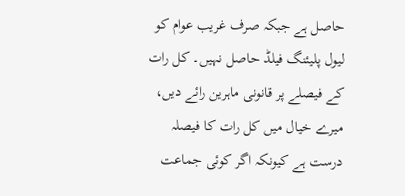حاصل ہے جبکہ صرف غریب عوام کو لیول پلیئنگ فیلڈ حاصل نہیں۔ کل رات کے فیصلے پر قانونی ماہرین رائے دیں، میرے خیال میں کل رات کا فیصلہ درست ہے کیونکہ اگر کوئی جماعت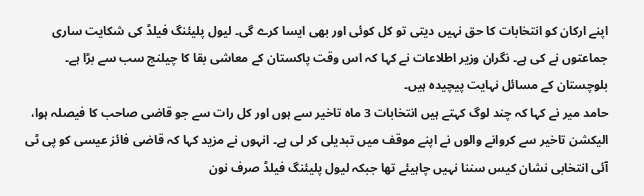اپنے ارکان کو انتخابات کا حق نہیں دیتی تو کل کوئی اور بھی ایسا کرے گی۔ لیول پلیئنگ فیلڈ کی شکایت ساری جماعتوں نے کی ہے۔ نگران وزیر اطلاعات نے کہا کہ اس وقت پاکستان کے معاشی بقا کا چیلنج سب سے بڑا ہے۔ بلوچستان کے مسائل نہایت پیچیدہ ہیں۔
حامد میر نے کہا کہ چند لوگ کہتے ہیں انتخابات 3 ماہ تاخیر سے ہوں اور کل رات سے جو قاضی صاحب کا فیصلہ ہوا، الیکشن تاخیر سے کروانے والوں نے اپنے موقف میں تبدیلی کر لی ہے۔ انہوں نے مزید کہا کہ قاضی فائز عیسی کو پی ٹی آئی انتخابی نشان کیس سننا نہیں چاہیئے تھا جبکہ لیول پلیئنگ فیلڈ صرف نون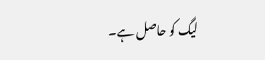لیگ کو حاصل ہے۔